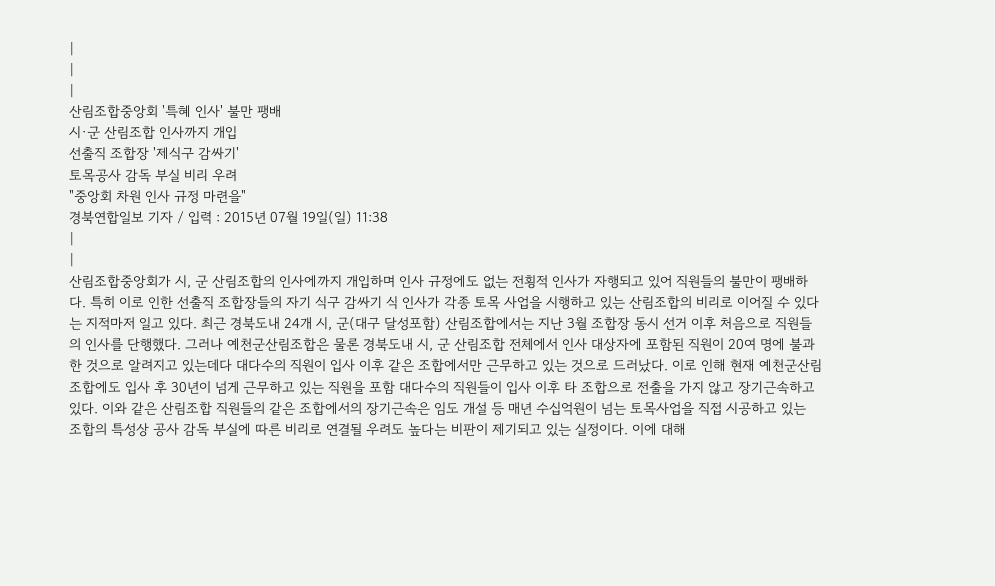|
|
|
산림조합중앙회 '특혜 인사' 불만 팽배
시·군 산림조합 인사까지 개입
선출직 조합장 '제식구 감싸기'
토목공사 감독 부실 비리 우려
"중앙회 차원 인사 규정 마련을"
경북연합일보 기자 / 입력 : 2015년 07월 19일(일) 11:38
|
|
산림조합중앙회가 시, 군 산림조합의 인사에까지 개입하며 인사 규정에도 없는 전횡적 인사가 자행되고 있어 직원들의 불만이 팽배하다. 특히 이로 인한 선출직 조합장들의 자기 식구 감싸기 식 인사가 각종 토목 사업을 시행하고 있는 산림조합의 비리로 이어질 수 있다는 지적마저 일고 있다. 최근 경북도내 24개 시, 군(대구 달성포함) 산림조합에서는 지난 3월 조합장 동시 선거 이후 처음으로 직원들의 인사를 단행했다. 그러나 예천군산림조합은 물론 경북도내 시, 군 산림조합 전체에서 인사 대상자에 포함된 직원이 20여 명에 불과한 것으로 알려지고 있는데다 대다수의 직원이 입사 이후 같은 조합에서만 근무하고 있는 것으로 드러났다. 이로 인해 현재 예천군산림조합에도 입사 후 30년이 넘게 근무하고 있는 직원을 포함 대다수의 직원들이 입사 이후 타 조합으로 전출을 가지 않고 장기근속하고 있다. 이와 같은 산림조합 직원들의 같은 조합에서의 장기근속은 임도 개설 등 매년 수십억원이 넘는 토목사업을 직접 시공하고 있는 조합의 특성상 공사 감독 부실에 따른 비리로 연결될 우려도 높다는 비판이 제기되고 있는 실정이다. 이에 대해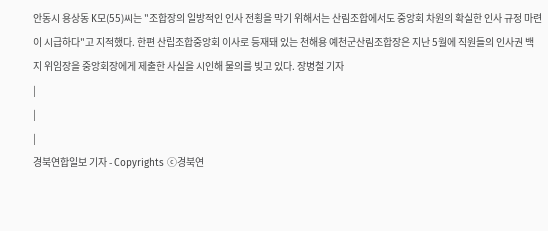안동시 용상동 K모(55)씨는 "조합장의 일방적인 인사 전횡을 막기 위해서는 산림조합에서도 중앙회 차원의 확실한 인사 규정 마련이 시급하다"고 지적했다. 한편 산립조합중앙회 이사로 등재돼 있는 천해용 예천군산림조합장은 지난 5월에 직원들의 인사권 백지 위임장을 중앙회장에게 제출한 사실을 시인해 물의를 빚고 있다. 장병철 기자
|
|
|
경북연합일보 기자 - Copyrights ⓒ경북연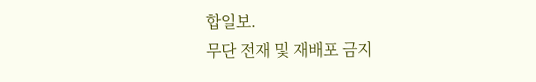합일보.
무단 전재 및 재배포 금지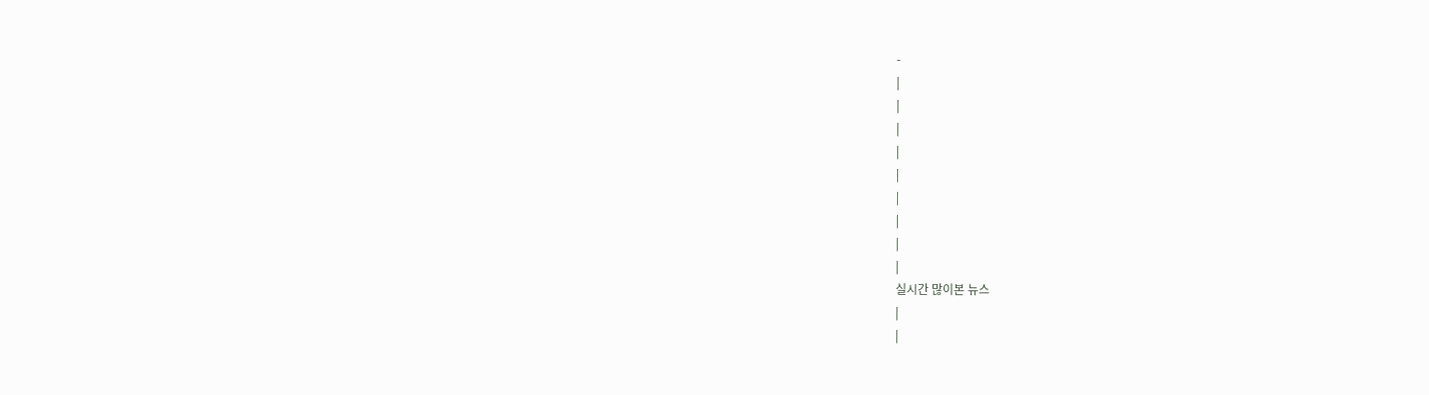-
|
|
|
|
|
|
|
|
|
실시간 많이본 뉴스
|
|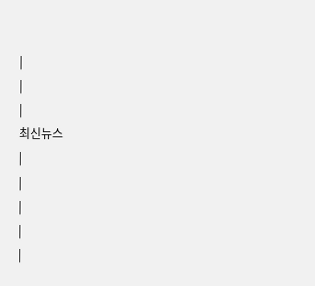|
|
|
최신뉴스
|
|
|
|
|